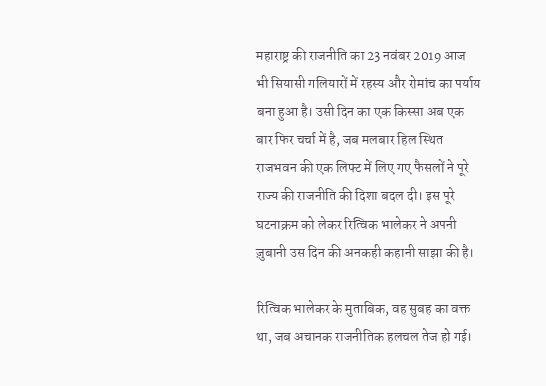महाराष्ट्र की राजनीति का 23 नवंबर 2019 आज भी सियासी गलियारों में रहस्य और रोमांच का पर्याय बना हुआ है। उसी दिन का एक किस्सा अब एक बार फिर चर्चा में है, जब मलबार हिल स्थित राजभवन की एक लिफ्ट में लिए गए फैसलों ने पूरे राज्य की राजनीति की दिशा बदल दी। इस पूरे घटनाक्रम को लेकर रित्विक भालेकर ने अपनी ज़ुबानी उस दिन की अनकही कहानी साझा की है।

रित्विक भालेकर के मुताबिक, वह सुबह का वक्त था, जब अचानक राजनीतिक हलचल तेज हो गई।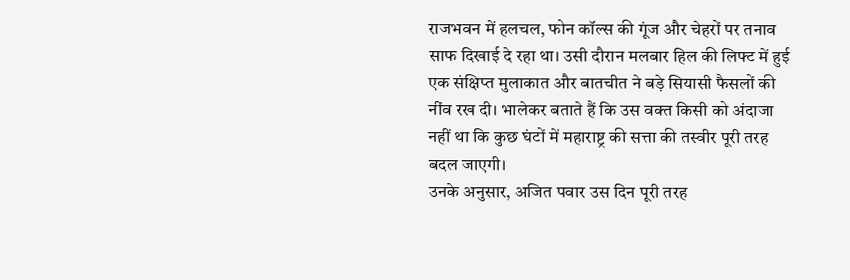राजभवन में हलचल, फोन कॉल्स की गूंज और चेहरों पर तनाव साफ दिखाई दे रहा था। उसी दौरान मलबार हिल की लिफ्ट में हुई एक संक्षिप्त मुलाकात और बातचीत ने बड़े सियासी फैसलों की नींव रख दी। भालेकर बताते हैं कि उस वक्त किसी को अंदाजा नहीं था कि कुछ घंटों में महाराष्ट्र की सत्ता की तस्वीर पूरी तरह बदल जाएगी।
उनके अनुसार, अजित पवार उस दिन पूरी तरह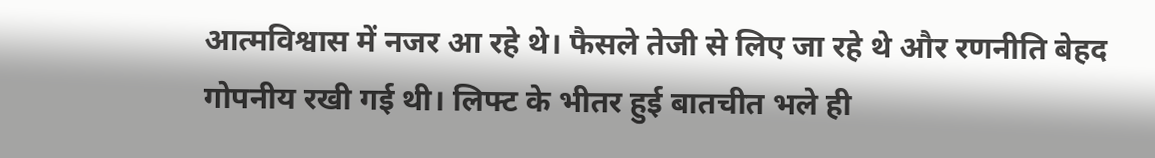आत्मविश्वास में नजर आ रहे थे। फैसले तेजी से लिए जा रहे थे और रणनीति बेहद गोपनीय रखी गई थी। लिफ्ट के भीतर हुई बातचीत भले ही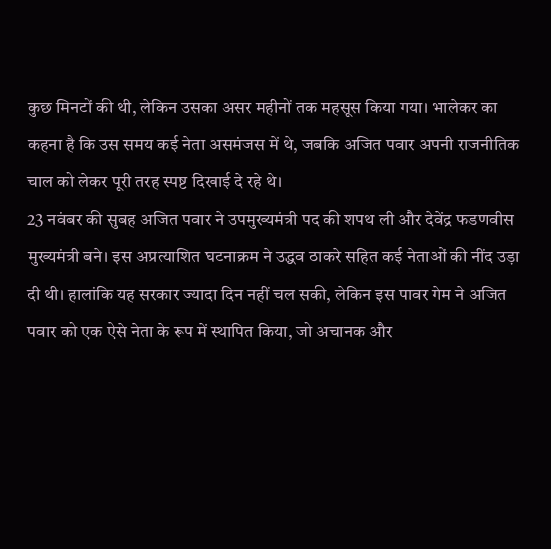कुछ मिनटों की थी, लेकिन उसका असर महीनों तक महसूस किया गया। भालेकर का कहना है कि उस समय कई नेता असमंजस में थे, जबकि अजित पवार अपनी राजनीतिक चाल को लेकर पूरी तरह स्पष्ट दिखाई दे रहे थे।
23 नवंबर की सुबह अजित पवार ने उपमुख्यमंत्री पद की शपथ ली और देवेंद्र फडणवीस मुख्यमंत्री बने। इस अप्रत्याशित घटनाक्रम ने उद्धव ठाकरे सहित कई नेताओं की नींद उड़ा दी थी। हालांकि यह सरकार ज्यादा दिन नहीं चल सकी, लेकिन इस पावर गेम ने अजित पवार को एक ऐसे नेता के रूप में स्थापित किया, जो अचानक और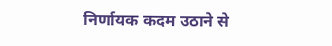निर्णायक कदम उठाने से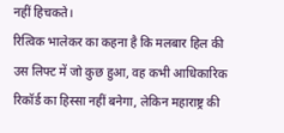नहीं हिचकते।
रित्विक भालेकर का कहना है कि मलबार हिल की उस लिफ्ट में जो कुछ हुआ, वह कभी आधिकारिक रिकॉर्ड का हिस्सा नहीं बनेगा, लेकिन महाराष्ट्र की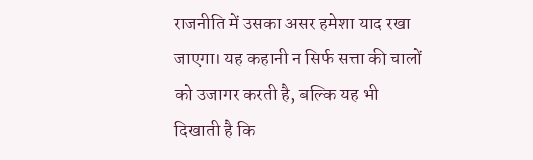राजनीति में उसका असर हमेशा याद रखा जाएगा। यह कहानी न सिर्फ सत्ता की चालों को उजागर करती है, बल्कि यह भी दिखाती है कि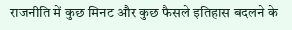राजनीति में कुछ मिनट और कुछ फैसले इतिहास बदलने के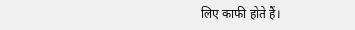लिए काफी होते हैं।